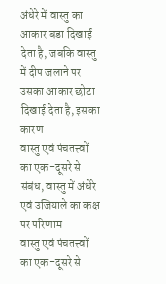अंधेरे में वास्तु का आकार बडा दिखाई देता है, जबकि वास्तु में दीप जलाने पर उसका आकार छोटा दिखाई देता है, इसका कारण
वास्तु एवं पंचतत्त्वों का एक-दूसरे से संबंध, वास्तु में अंधेरे एवं उजियाले का कक्ष पर परिणाम
वास्तु एवं पंचतत्त्वों का एक-दूसरे से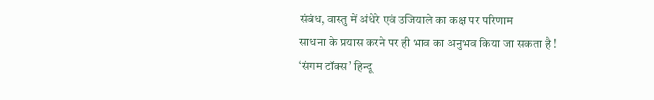संबंध, वास्तु में अंधेरे एवं उजियाले का कक्ष पर परिणाम
साधना के प्रयास करने पर ही भाव का अनुभव किया जा सकता है !
‘संगम टॉक्स’ हिन्दू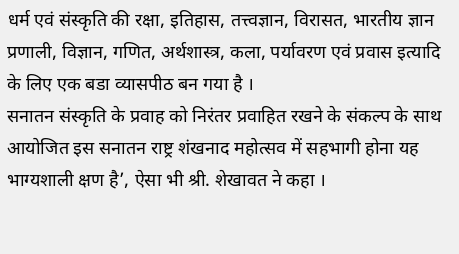धर्म एवं संस्कृति की रक्षा, इतिहास, तत्त्वज्ञान, विरासत, भारतीय ज्ञान प्रणाली, विज्ञान, गणित, अर्थशास्त्र, कला, पर्यावरण एवं प्रवास इत्यादि के लिए एक बडा व्यासपीठ बन गया है ।
सनातन संस्कृति के प्रवाह को निरंतर प्रवाहित रखने के संकल्प के साथ आयोजित इस सनातन राष्ट्र शंखनाद महोत्सव में सहभागी होना यह भाग्यशाली क्षण है’, ऐसा भी श्री. शेखावत ने कहा ।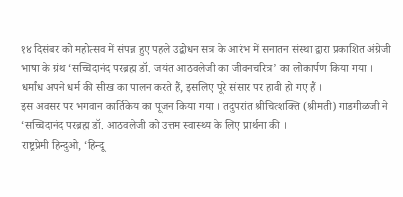१४ दिसंबर को महोत्सव में संपन्न हुए पहले उद्बोधन सत्र के आरंभ में सनातन संस्था द्वारा प्रकाशित अंग्रेजी भाषा के ग्रंथ ‘सच्चिदानंद परब्रह्म डॉ. जयंत आठवलेजी का जीवनचरित्र’ का लोकार्पण किया गया ।
धर्मांध अपने धर्म की सीख का पालन करते हैं, इसलिए पूरे संसार पर हावी हो गए हैं ।
इस अवसर पर भगवान कार्तिकेय का पूजन किया गया । तदुपरांत श्रीचित्शक्ति (श्रीमती) गाडगीळजी ने ‘सच्चिदानंद परब्रह्म डॉ. आठवलेजी को उत्तम स्वास्थ्य के लिए प्रार्थना की ।
राष्ट्रप्रेमी हिन्दुओ, ‘हिन्दू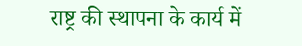राष्ट्र की स्थापना के कार्य में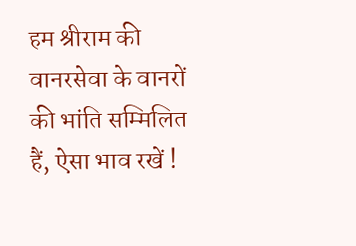हम श्रीराम की वानरसेवा के वानरों की भांति सम्मिलित हैं, ऐसा भाव रखें !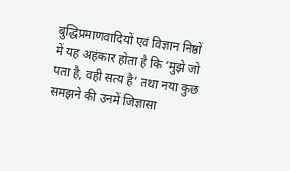बुद्धिप्रमाणवादियों एवं विज्ञान निष्ठों में यह अहंकार होता है कि ‘मुझे जो पता है, वही सत्य है’ तथा नया कुछ समझने की उनमें जिज्ञासा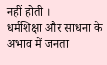नहीं होती ।
धर्मशिक्षा और साधना के अभाव में जनता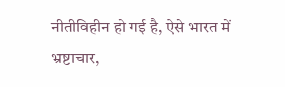नीतीविहीन हो गई है, ऐसे भारत में भ्रष्टाचार,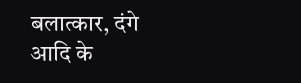बलात्कार, दंगे आदि के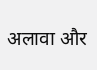अलावा और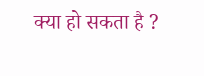क्या हो सकता है ?